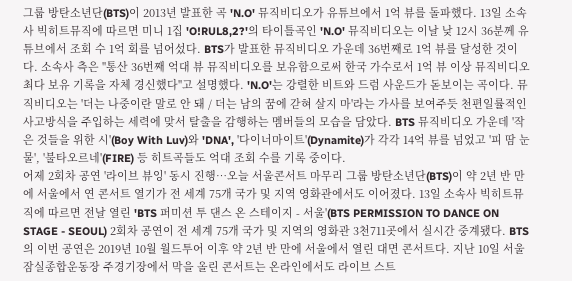그룹 방탄소년단(BTS)이 2013년 발표한 곡 'N.O' 뮤직비디오가 유튜브에서 1억 뷰를 돌파했다. 13일 소속사 빅히트뮤직에 따르면 미니 1집 'O!RUL8,2?'의 타이틀곡인 'N.O' 뮤직비디오는 이날 낮 12시 36분께 유튜브에서 조회 수 1억 회를 넘어섰다. BTS가 발표한 뮤직비디오 가운데 36번째로 1억 뷰를 달성한 것이다. 소속사 측은 "통산 36번째 억대 뷰 뮤직비디오를 보유함으로써 한국 가수로서 1억 뷰 이상 뮤직비디오 최다 보유 기록을 자체 경신했다"고 설명했다. 'N.O'는 강렬한 비트와 드럼 사운드가 돋보이는 곡이다. 뮤직비디오는 '더는 나중이란 말로 안 돼 / 더는 남의 꿈에 갇혀 살지 마'라는 가사를 보여주듯 천편일률적인 사고방식을 주입하는 세력에 맞서 탈출을 감행하는 멤버들의 모습을 담았다. BTS 뮤직비디오 가운데 '작은 것들을 위한 시'(Boy With Luv)와 'DNA', '다이너마이트'(Dynamite)가 각각 14억 뷰를 넘었고 '피 땀 눈물', '불타오르네'(FIRE) 등 히트곡들도 억대 조회 수를 기록 중이다.
어제 2회차 공연 '라이브 뷰잉' 동시 진행…오늘 서울콘서트 마무리 그룹 방탄소년단(BTS)이 약 2년 반 만에 서울에서 연 콘서트 열기가 전 세계 75개 국가 및 지역 영화관에서도 이어졌다. 13일 소속사 빅히트뮤직에 따르면 전날 열린 'BTS 퍼미션 투 댄스 온 스테이지 - 서울'(BTS PERMISSION TO DANCE ON STAGE - SEOUL) 2회차 공연이 전 세계 75개 국가 및 지역의 영화관 3천711곳에서 실시간 중계됐다. BTS의 이번 공연은 2019년 10월 월드투어 이후 약 2년 반 만에 서울에서 열린 대면 콘서트다. 지난 10일 서울 잠실종합운동장 주경기장에서 막을 올린 콘서트는 온라인에서도 라이브 스트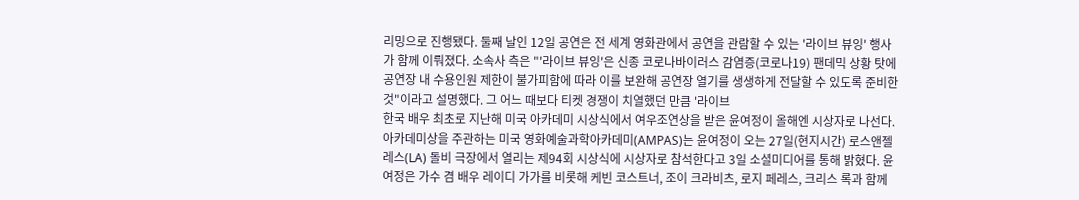리밍으로 진행됐다. 둘째 날인 12일 공연은 전 세계 영화관에서 공연을 관람할 수 있는 '라이브 뷰잉' 행사가 함께 이뤄졌다. 소속사 측은 "'라이브 뷰잉'은 신종 코로나바이러스 감염증(코로나19) 팬데믹 상황 탓에 공연장 내 수용인원 제한이 불가피함에 따라 이를 보완해 공연장 열기를 생생하게 전달할 수 있도록 준비한 것"이라고 설명했다. 그 어느 때보다 티켓 경쟁이 치열했던 만큼 '라이브
한국 배우 최초로 지난해 미국 아카데미 시상식에서 여우조연상을 받은 윤여정이 올해엔 시상자로 나선다. 아카데미상을 주관하는 미국 영화예술과학아카데미(AMPAS)는 윤여정이 오는 27일(현지시간) 로스앤젤레스(LA) 돌비 극장에서 열리는 제94회 시상식에 시상자로 참석한다고 3일 소셜미디어를 통해 밝혔다. 윤여정은 가수 겸 배우 레이디 가가를 비롯해 케빈 코스트너, 조이 크라비츠, 로지 페레스, 크리스 록과 함께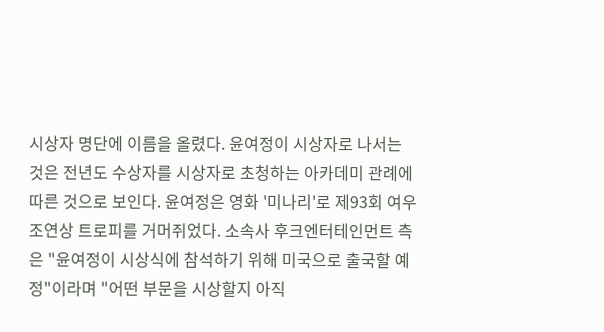시상자 명단에 이름을 올렸다. 윤여정이 시상자로 나서는 것은 전년도 수상자를 시상자로 초청하는 아카데미 관례에 따른 것으로 보인다. 윤여정은 영화 '미나리'로 제93회 여우조연상 트로피를 거머쥐었다. 소속사 후크엔터테인먼트 측은 "윤여정이 시상식에 참석하기 위해 미국으로 출국할 예정"이라며 "어떤 부문을 시상할지 아직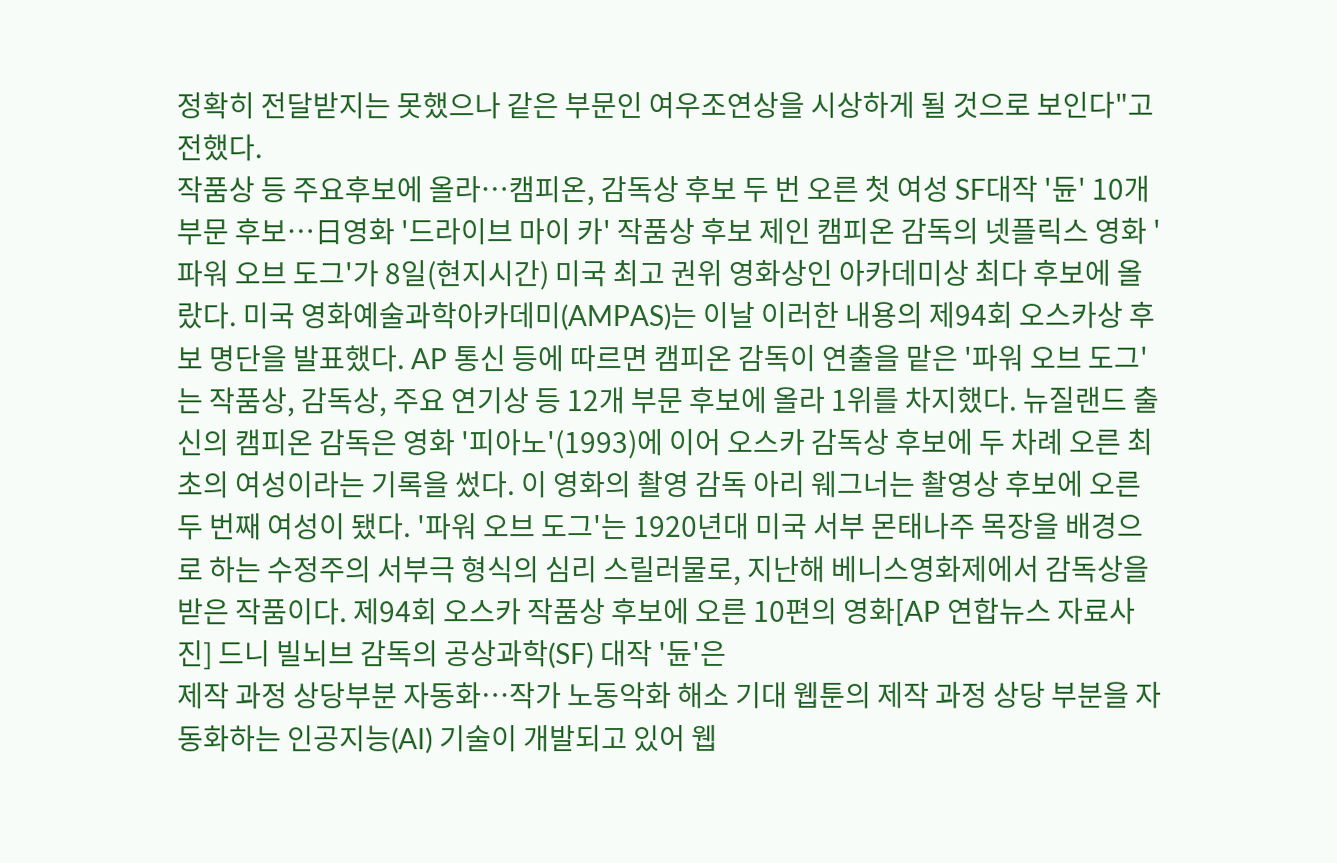정확히 전달받지는 못했으나 같은 부문인 여우조연상을 시상하게 될 것으로 보인다"고 전했다.
작품상 등 주요후보에 올라…캠피온, 감독상 후보 두 번 오른 첫 여성 SF대작 '듄' 10개 부문 후보…日영화 '드라이브 마이 카' 작품상 후보 제인 캠피온 감독의 넷플릭스 영화 '파워 오브 도그'가 8일(현지시간) 미국 최고 권위 영화상인 아카데미상 최다 후보에 올랐다. 미국 영화예술과학아카데미(AMPAS)는 이날 이러한 내용의 제94회 오스카상 후보 명단을 발표했다. AP 통신 등에 따르면 캠피온 감독이 연출을 맡은 '파워 오브 도그'는 작품상, 감독상, 주요 연기상 등 12개 부문 후보에 올라 1위를 차지했다. 뉴질랜드 출신의 캠피온 감독은 영화 '피아노'(1993)에 이어 오스카 감독상 후보에 두 차례 오른 최초의 여성이라는 기록을 썼다. 이 영화의 촬영 감독 아리 웨그너는 촬영상 후보에 오른 두 번째 여성이 됐다. '파워 오브 도그'는 1920년대 미국 서부 몬태나주 목장을 배경으로 하는 수정주의 서부극 형식의 심리 스릴러물로, 지난해 베니스영화제에서 감독상을 받은 작품이다. 제94회 오스카 작품상 후보에 오른 10편의 영화[AP 연합뉴스 자료사진] 드니 빌뇌브 감독의 공상과학(SF) 대작 '듄'은
제작 과정 상당부분 자동화…작가 노동악화 해소 기대 웹툰의 제작 과정 상당 부분을 자동화하는 인공지능(AI) 기술이 개발되고 있어 웹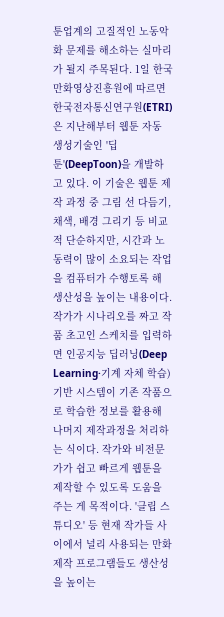툰업계의 고질적인 노동악화 문제를 해소하는 실마리가 될지 주목된다. 1일 한국만화영상진흥원에 따르면 한국전자통신연구원(ETRI)은 지난해부터 웹툰 자동 생성기술인 '딥툰'(DeepToon)을 개발하고 있다. 이 기술은 웹툰 제작 과정 중 그림 선 다듬기, 채색, 배경 그리기 등 비교적 단순하지만, 시간과 노동력이 많이 소요되는 작업을 컴퓨터가 수행토록 해 생산성을 높이는 내용이다. 작가가 시나리오를 짜고 작품 초고인 스케치를 입력하면 인공지능 딥러닝(Deep Learning·기계 자체 학습) 기반 시스템이 기존 작품으로 학습한 정보를 활용해 나머지 제작과정을 처리하는 식이다. 작가와 비전문가가 쉽고 빠르게 웹툰을 제작할 수 있도록 도움을 주는 게 목적이다. '클립 스튜디오' 등 현재 작가들 사이에서 널리 사용되는 만화 제작 프로그램들도 생산성을 높이는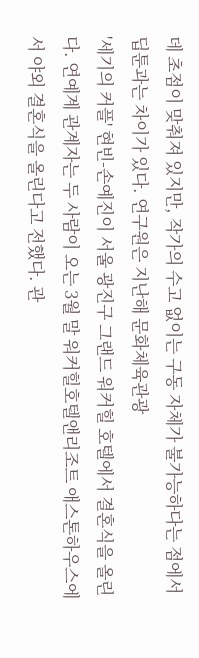데 초점이 맞춰져 있지만, 작가의 수고 없이는 구동 자체가 불가능하다는 점에서 딥툰과는 차이가 있다. 연구원은 지난해 문화체육관광
'세기의 커플' 현빈-손예진이 서울 광진구 그랜드 워커힐 호텔에서 결혼식을 올린다. 연예계 관계자는 두 사람이 오는 3월 말 워커힐호텔앤리조트 애스톤하우스에서 야외 결혼식을 올린다고 전했다. 관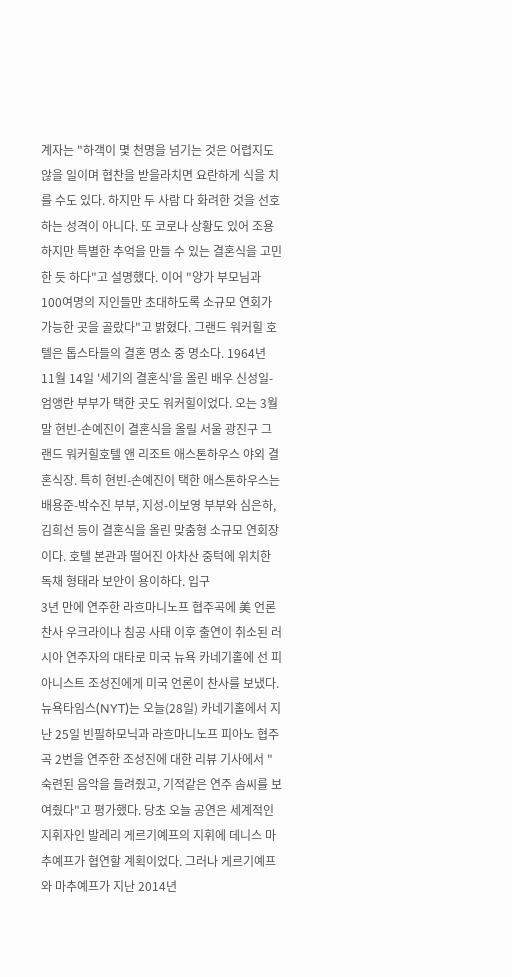계자는 "하객이 몇 천명을 넘기는 것은 어렵지도 않을 일이며 협찬을 받을라치면 요란하게 식을 치를 수도 있다. 하지만 두 사람 다 화려한 것을 선호하는 성격이 아니다. 또 코로나 상황도 있어 조용하지만 특별한 추억을 만들 수 있는 결혼식을 고민한 듯 하다"고 설명했다. 이어 "양가 부모님과 100여명의 지인들만 초대하도록 소규모 연회가 가능한 곳을 골랐다"고 밝혔다. 그랜드 워커힐 호텔은 톱스타들의 결혼 명소 중 명소다. 1964년 11월 14일 '세기의 결혼식'을 올린 배우 신성일-엄앵란 부부가 택한 곳도 워커힐이었다. 오는 3월 말 현빈-손예진이 결혼식을 올릴 서울 광진구 그랜드 워커힐호텔 앤 리조트 애스톤하우스 야외 결혼식장. 특히 현빈-손예진이 택한 애스톤하우스는 배용준-박수진 부부, 지성-이보영 부부와 심은하, 김희선 등이 결혼식을 올린 맞춤형 소규모 연회장이다. 호텔 본관과 떨어진 아차산 중턱에 위치한 독채 형태라 보안이 용이하다. 입구
3년 만에 연주한 라흐마니노프 협주곡에 美 언론 찬사 우크라이나 침공 사태 이후 출연이 취소된 러시아 연주자의 대타로 미국 뉴욕 카네기홀에 선 피아니스트 조성진에게 미국 언론이 찬사를 보냈다. 뉴욕타임스(NYT)는 오늘(28일) 카네기홀에서 지난 25일 빈필하모닉과 라흐마니노프 피아노 협주곡 2번을 연주한 조성진에 대한 리뷰 기사에서 "숙련된 음악을 들려줬고, 기적같은 연주 솜씨를 보여줬다"고 평가했다. 당초 오늘 공연은 세계적인 지휘자인 발레리 게르기예프의 지휘에 데니스 마추예프가 협연할 계획이었다. 그러나 게르기예프와 마추예프가 지난 2014년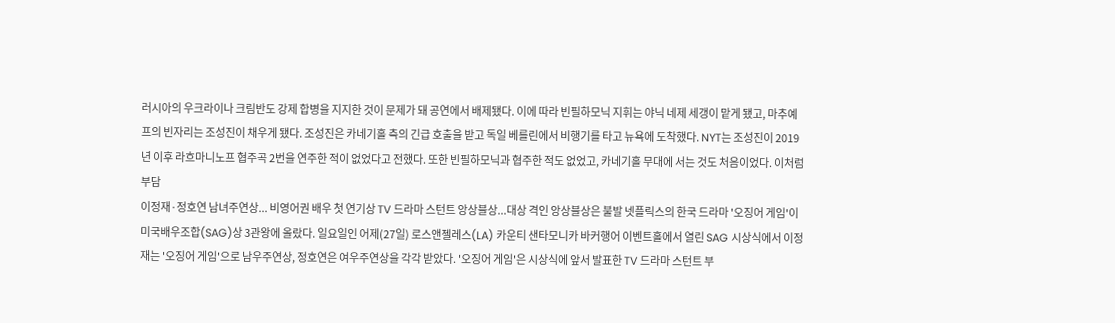러시아의 우크라이나 크림반도 강제 합병을 지지한 것이 문제가 돼 공연에서 배제됐다. 이에 따라 빈필하모닉 지휘는 야닉 네제 세갱이 맡게 됐고, 마추예프의 빈자리는 조성진이 채우게 됐다. 조성진은 카네기홀 측의 긴급 호출을 받고 독일 베를린에서 비행기를 타고 뉴욕에 도착했다. NYT는 조성진이 2019년 이후 라흐마니노프 협주곡 2번을 연주한 적이 없었다고 전했다. 또한 빈필하모닉과 협주한 적도 없었고, 카네기홀 무대에 서는 것도 처음이었다. 이처럼 부담
이정재·정호연 남녀주연상... 비영어권 배우 첫 연기상 TV 드라마 스턴트 앙상블상...대상 격인 앙상블상은 불발 넷플릭스의 한국 드라마 '오징어 게임'이 미국배우조합(SAG)상 3관왕에 올랐다. 일요일인 어제(27일) 로스앤젤레스(LA) 카운티 샌타모니카 바커행어 이벤트홀에서 열린 SAG 시상식에서 이정재는 '오징어 게임'으로 남우주연상, 정호연은 여우주연상을 각각 받았다. '오징어 게임'은 시상식에 앞서 발표한 TV 드라마 스턴트 부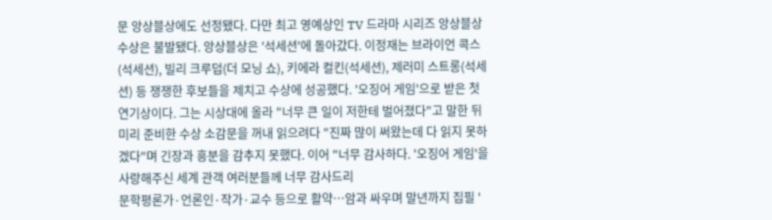문 앙상블상에도 선정됐다. 다만 최고 영예상인 TV 드라마 시리즈 앙상블상 수상은 불발됐다. 앙상블상은 '석세션'에 돌아갔다. 이정재는 브라이언 콕스(석세션), 빌리 크루덥(더 모닝 쇼), 키에라 컬킨(석세션), 제러미 스트롱(석세션) 등 쟁쟁한 후보들을 제치고 수상에 성공했다. '오징어 게임'으로 받은 첫 연기상이다. 그는 시상대에 올라 "너무 큰 일이 저한테 벌어졌다"고 말한 뒤 미리 준비한 수상 소감문을 꺼내 읽으려다 "진짜 많이 써왔는데 다 읽지 못하겠다"며 긴장과 흥분을 감추지 못했다. 이어 "너무 감사하다. '오징어 게임'을 사랑해주신 세계 관객 여러분들께 너무 감사드리
문학평론가·언론인·작가·교수 등으로 활약…암과 싸우며 말년까지 집필 '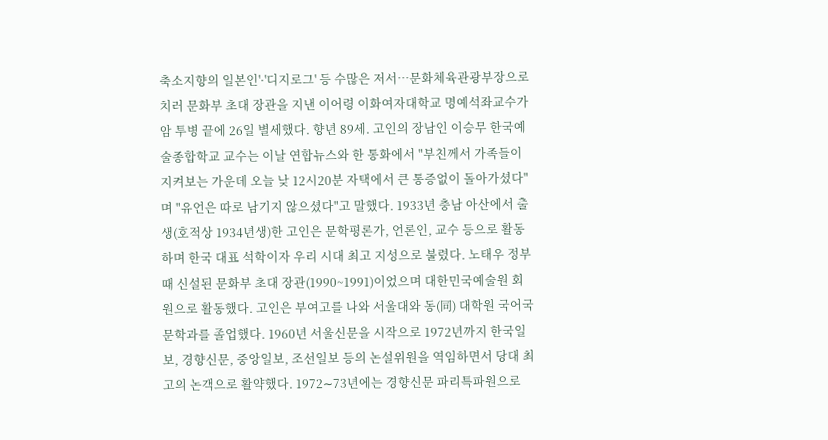축소지향의 일본인'·'디지로그' 등 수많은 저서…문화체육관광부장으로 치러 문화부 초대 장관을 지낸 이어령 이화여자대학교 명예석좌교수가 암 투병 끝에 26일 별세했다. 향년 89세. 고인의 장남인 이승무 한국예술종합학교 교수는 이날 연합뉴스와 한 통화에서 "부친께서 가족들이 지켜보는 가운데 오늘 낮 12시20분 자택에서 큰 통증없이 돌아가셨다"며 "유언은 따로 남기지 않으셨다"고 말했다. 1933년 충남 아산에서 출생(호적상 1934년생)한 고인은 문학평론가, 언론인, 교수 등으로 활동하며 한국 대표 석학이자 우리 시대 최고 지성으로 불렸다. 노태우 정부 때 신설된 문화부 초대 장관(1990~1991)이었으며 대한민국예술원 회원으로 활동했다. 고인은 부여고를 나와 서울대와 동(同) 대학원 국어국문학과를 졸업했다. 1960년 서울신문을 시작으로 1972년까지 한국일보, 경향신문, 중앙일보, 조선일보 등의 논설위원을 역임하면서 당대 최고의 논객으로 활약했다. 1972∼73년에는 경향신문 파리특파원으로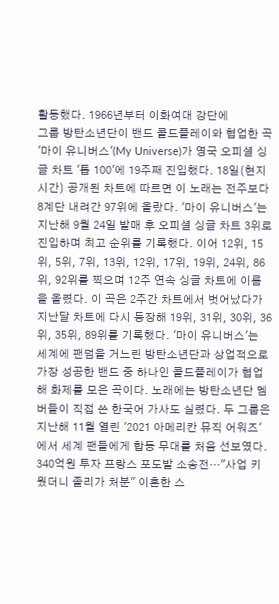활동했다. 1966년부터 이화여대 강단에
그룹 방탄소년단이 밴드 콜드플레이와 협업한 곡 '마이 유니버스'(My Universe)가 영국 오피셜 싱글 차트 '톱 100'에 19주째 진입했다. 18일(현지시간) 공개된 차트에 따르면 이 노래는 전주보다 8계단 내려간 97위에 올랐다. '마이 유니버스'는 지난해 9월 24일 발매 후 오피셜 싱글 차트 3위로 진입하며 최고 순위를 기록했다. 이어 12위, 15위, 5위, 7위, 13위, 12위, 17위, 19위, 24위, 86위, 92위를 찍으며 12주 연속 싱글 차트에 이름을 올렸다. 이 곡은 2주간 차트에서 벗어났다가 지난달 차트에 다시 등장해 19위, 31위, 30위, 36위, 35위, 89위를 기록했다. '마이 유니버스'는 세계에 팬덤을 거느린 방탄소년단과 상업적으로 가장 성공한 밴드 중 하나인 콜드플레이가 협업해 화제를 모은 곡이다. 노래에는 방탄소년단 멤버들이 직접 쓴 한국어 가사도 실렸다. 두 그룹은 지난해 11월 열린 '2021 아메리칸 뮤직 어워즈'에서 세계 팬들에게 합동 무대를 처음 선보였다.
340억원 투자 프랑스 포도밭 소송전…"사업 키웠더니 졸리가 처분" 이혼한 스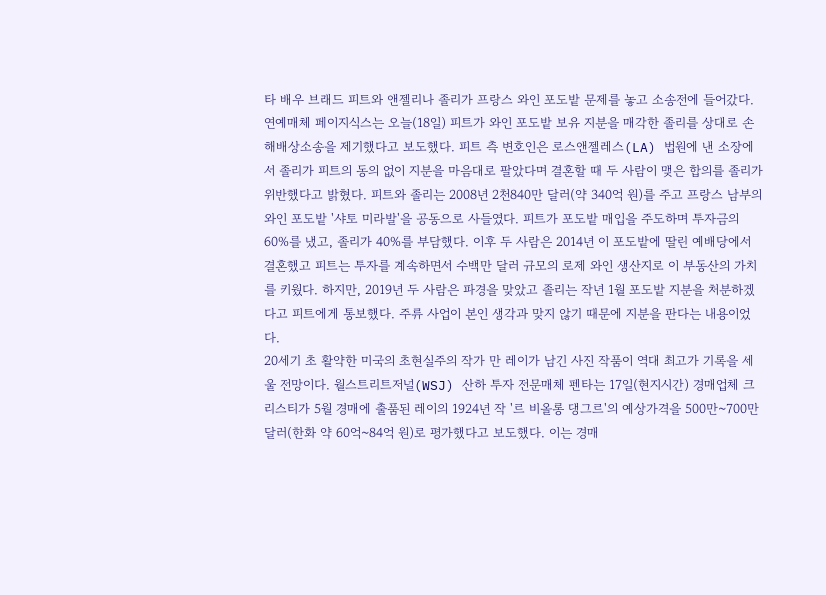타 배우 브래드 피트와 앤젤리나 졸리가 프랑스 와인 포도밭 문제를 놓고 소송전에 들어갔다. 연예매체 페이지식스는 오늘(18일) 피트가 와인 포도밭 보유 지분을 매각한 졸리를 상대로 손해배상소송을 제기했다고 보도했다. 피트 측 변호인은 로스앤젤레스(LA) 법원에 낸 소장에서 졸리가 피트의 동의 없이 지분을 마음대로 팔았다며 결혼할 때 두 사람이 맺은 합의를 졸리가 위반했다고 밝혔다. 피트와 졸리는 2008년 2천840만 달러(약 340억 원)를 주고 프랑스 남부의 와인 포도밭 '샤토 미라발'을 공동으로 사들였다. 피트가 포도밭 매입을 주도하며 투자금의 60%를 냈고, 졸리가 40%를 부담했다. 이후 두 사람은 2014년 이 포도밭에 딸린 예배당에서 결혼했고 피트는 투자를 계속하면서 수백만 달러 규모의 로제 와인 생산지로 이 부동산의 가치를 키웠다. 하지만, 2019년 두 사람은 파경을 맞았고 졸리는 작년 1월 포도밭 지분을 처분하겠다고 피트에게 통보했다. 주류 사업이 본인 생각과 맞지 않기 때문에 지분을 판다는 내용이었다.
20세기 초 활약한 미국의 초현실주의 작가 만 레이가 남긴 사진 작품이 역대 최고가 기록을 세울 전망이다. 월스트리트저널(WSJ) 산하 투자 전문매체 펜타는 17일(현지시간) 경매업체 크리스티가 5월 경매에 출품된 레이의 1924년 작 '르 비올롱 댕그르'의 예상가격을 500만~700만 달러(한화 약 60억~84억 원)로 평가했다고 보도했다. 이는 경매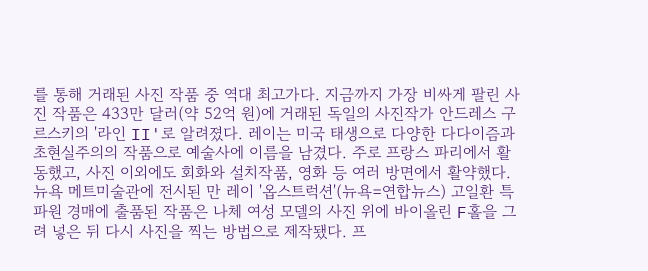를 통해 거래된 사진 작품 중 역대 최고가다. 지금까지 가장 비싸게 팔린 사진 작품은 433만 달러(약 52억 원)에 거래된 독일의 사진작가 안드레스 구르스키의 '라인 II'로 알려졌다. 레이는 미국 태생으로 다양한 다다이즘과 초현실주의의 작품으로 예술사에 이름을 남겼다. 주로 프랑스 파리에서 활동했고, 사진 이외에도 회화와 설치작품, 영화 등 여러 방면에서 활약했다. 뉴욕 메트미술관에 전시된 만 레이 '옵스트럭션'(뉴욕=연합뉴스) 고일환 특파원 경매에 출품된 작품은 나체 여성 모델의 사진 위에 바이올린 F홀을 그려 넣은 뒤 다시 사진을 찍는 방법으로 제작됐다. 프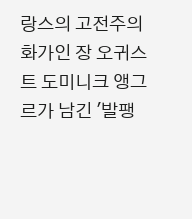랑스의 고전주의 화가인 장 오귀스트 도미니크 앵그르가 남긴 '발팽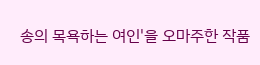송의 목욕하는 여인'을 오마주한 작품